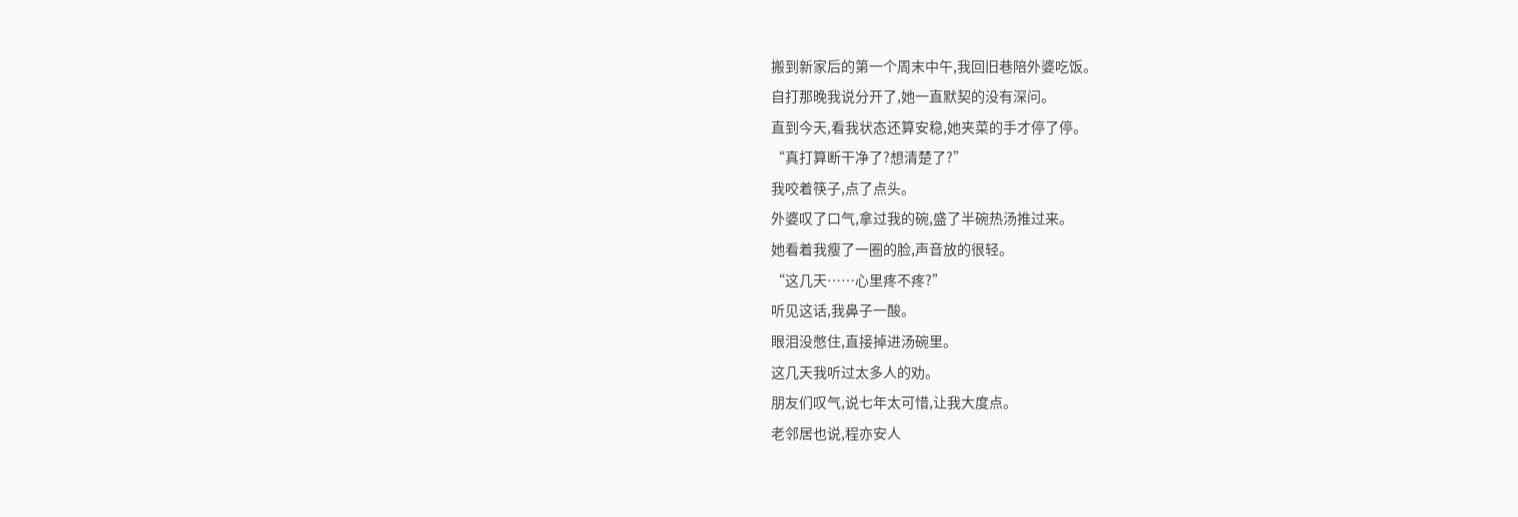搬到新家后的第一个周末中午,我回旧巷陪外婆吃饭。
自打那晚我说分开了,她一直默契的没有深问。
直到今天,看我状态还算安稳,她夹菜的手才停了停。
“真打算断干净了?想清楚了?”
我咬着筷子,点了点头。
外婆叹了口气,拿过我的碗,盛了半碗热汤推过来。
她看着我瘦了一圈的脸,声音放的很轻。
“这几天……心里疼不疼?”
听见这话,我鼻子一酸。
眼泪没憋住,直接掉进汤碗里。
这几天我听过太多人的劝。
朋友们叹气,说七年太可惜,让我大度点。
老邻居也说,程亦安人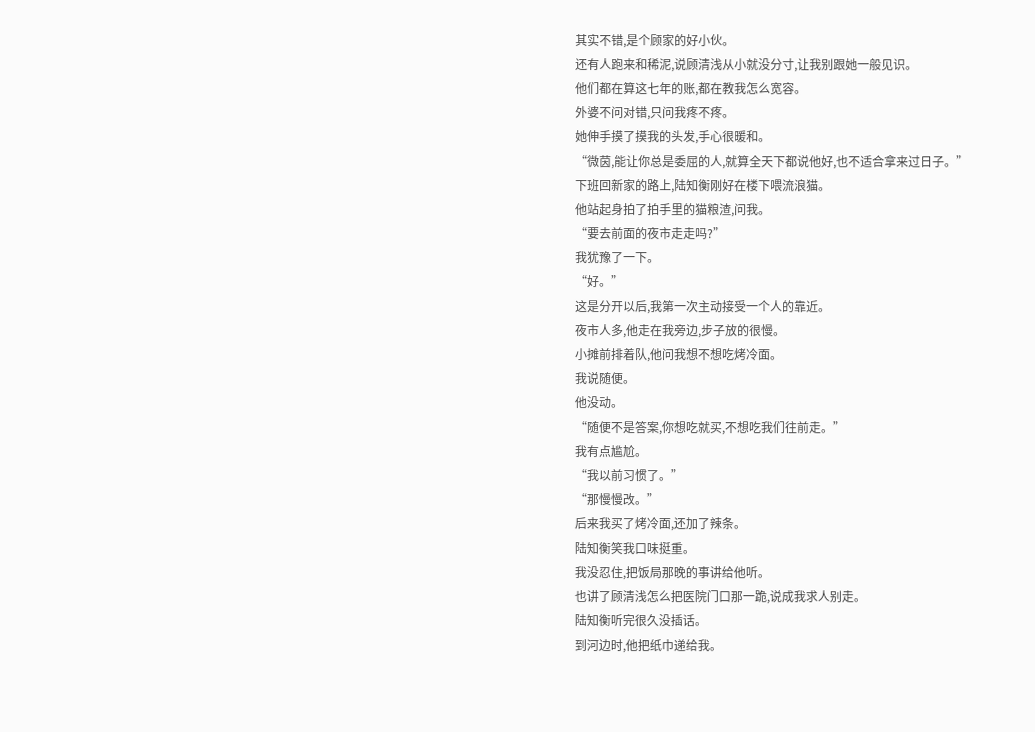其实不错,是个顾家的好小伙。
还有人跑来和稀泥,说顾清浅从小就没分寸,让我别跟她一般见识。
他们都在算这七年的账,都在教我怎么宽容。
外婆不问对错,只问我疼不疼。
她伸手摸了摸我的头发,手心很暖和。
“微茵,能让你总是委屈的人,就算全天下都说他好,也不适合拿来过日子。”
下班回新家的路上,陆知衡刚好在楼下喂流浪猫。
他站起身拍了拍手里的猫粮渣,问我。
“要去前面的夜市走走吗?”
我犹豫了一下。
“好。”
这是分开以后,我第一次主动接受一个人的靠近。
夜市人多,他走在我旁边,步子放的很慢。
小摊前排着队,他问我想不想吃烤冷面。
我说随便。
他没动。
“随便不是答案,你想吃就买,不想吃我们往前走。”
我有点尴尬。
“我以前习惯了。”
“那慢慢改。”
后来我买了烤冷面,还加了辣条。
陆知衡笑我口味挺重。
我没忍住,把饭局那晚的事讲给他听。
也讲了顾清浅怎么把医院门口那一跪,说成我求人别走。
陆知衡听完很久没插话。
到河边时,他把纸巾递给我。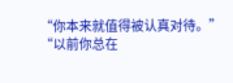“你本来就值得被认真对待。”
“以前你总在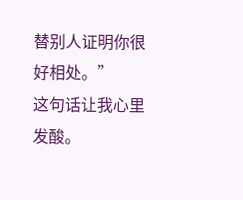替别人证明你很好相处。”
这句话让我心里发酸。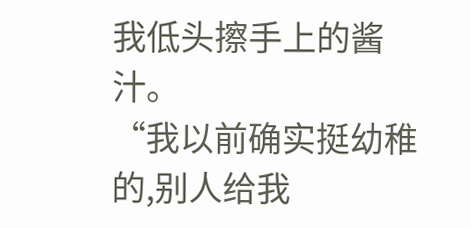我低头擦手上的酱汁。
“我以前确实挺幼稚的,别人给我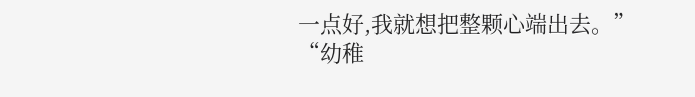一点好,我就想把整颗心端出去。”
“幼稚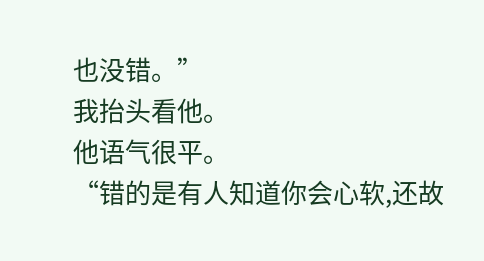也没错。”
我抬头看他。
他语气很平。
“错的是有人知道你会心软,还故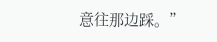意往那边踩。”